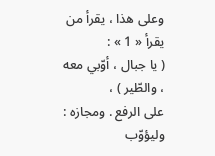وعلى هذا ، يقرأ من يقرأ « 1 » :
( يا جبال ، أوّبي معه ، والطّير ) ،
على الرفع . ومجازه : وليؤوّب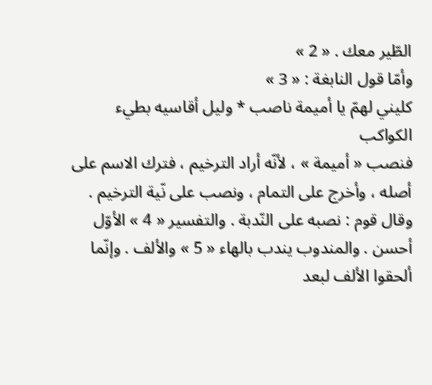الطّير معك . « 2 »
وأمّا قول النابغة : « 3 »
كليني لهمّ يا أميمة ناصب * وليل أقاسيه بطيء الكواكب
فنصب « أميمة » ، لأنّه أراد الترخيم ، فترك الاسم على أصله ، وأخرج على التمام ، ونصب على نّية الترخيم . وقال قوم : نصبه على النّدبة . والتفسير « 4 » الأوّل أحسن . والمندوب يندب بالهاء « 5 » والألف . وإنّما ألحقوا الألف لبعد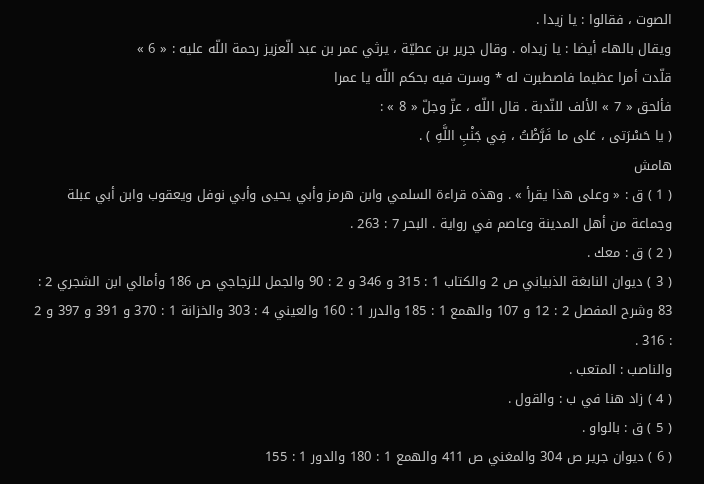الصوت ، فقالوا : يا زيدا .
ويقال بالهاء أيضا : يا زيداه . وقال جرير بن عطيّة ، يرثي عمر بن عبد الّعزيز رحمة اللّه عليه : « 6 »
قلّدت أمرا عظيما فاصطبرت له * وسرت فيه بحكم اللّه يا عمرا
فألحق « 7 » الألف للنّدبة . قال اللّه ، عزّ وجلّ « 8 » :
( يا حَسْرَتى ، عَلى ما فَرَّطْتُ ، فِي جَنْبِ اللَّهِ ) .
هامش
( 1 ) ق : « وعلى هذا يقرأ » . وهذه قراءة السلمي وابن هرمز وأبي يحيى وأبي نوفل ويعقوب وابن أبي عبلة وجماعة من أهل المدينة وعاصم في رواية . البحر 7 : 263 .
( 2 ) ق : معك .
( 3 ) ديوان النابغة الذبياني ص 2 والكتاب 1 : 315 و 346 و 2 : 90 والجمل للزجاجي ص 186 وأمالي ابن الشجري 2 : 83 وشرح المفصل 2 : 12 و 107 والهمع 1 : 185 والدرر 1 : 160 والعيني 4 : 303 والخزانة 1 : 370 و 391 و 397 و 2 : 316 .
والناصب : المتعب .
( 4 ) زاد هنا في ب : والقول .
( 5 ) ق : بالواو .
( 6 ) ديوان جرير ص 304 والمغني ص 411 والهمع 1 : 180 والدور 1 : 155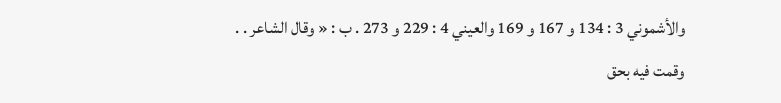والأشموني 3 : 134 و 167 و 169 والعيني 4 : 229 و 273 . ب : « وقال الشاعر . . وقمت فيه بحق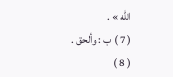اللّه » .
( 7 ) ب : وألحق .
( 8 )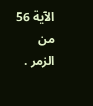الآية 56 من الزمر .